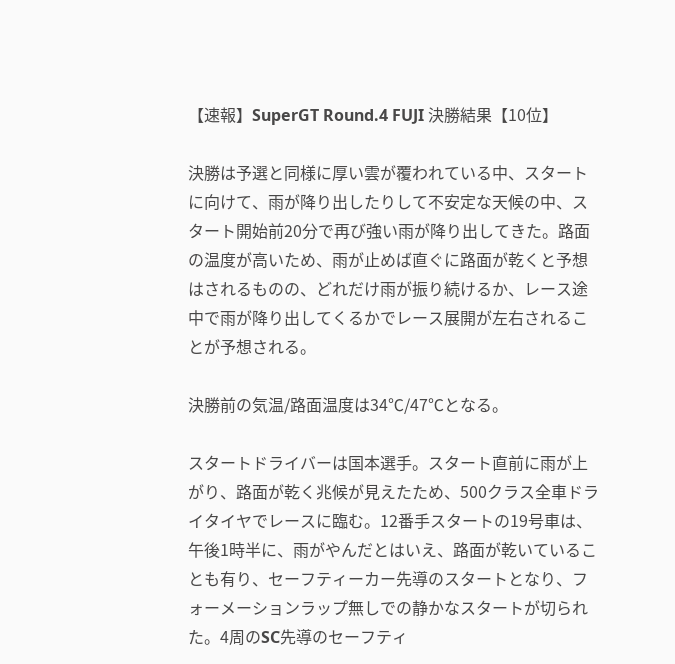【速報】SuperGT Round.4 FUJI 決勝結果【10位】

決勝は予選と同様に厚い雲が覆われている中、スタートに向けて、雨が降り出したりして不安定な天候の中、スタート開始前20分で再び強い雨が降り出してきた。路面の温度が高いため、雨が止めば直ぐに路面が乾くと予想はされるものの、どれだけ雨が振り続けるか、レース途中で雨が降り出してくるかでレース展開が左右されることが予想される。

決勝前の気温/路面温度は34℃/47℃となる。

スタートドライバーは国本選手。スタート直前に雨が上がり、路面が乾く兆候が見えたため、500クラス全車ドライタイヤでレースに臨む。12番手スタートの19号車は、午後1時半に、雨がやんだとはいえ、路面が乾いていることも有り、セーフティーカー先導のスタートとなり、フォーメーションラップ無しでの静かなスタートが切られた。4周のSC先導のセーフティ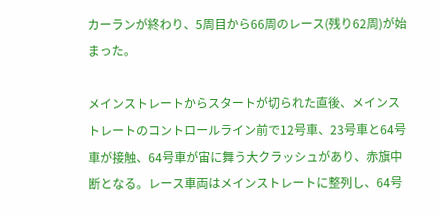カーランが終わり、5周目から66周のレース(残り62周)が始まった。

メインストレートからスタートが切られた直後、メインストレートのコントロールライン前で12号車、23号車と64号車が接触、64号車が宙に舞う大クラッシュがあり、赤旗中断となる。レース車両はメインストレートに整列し、64号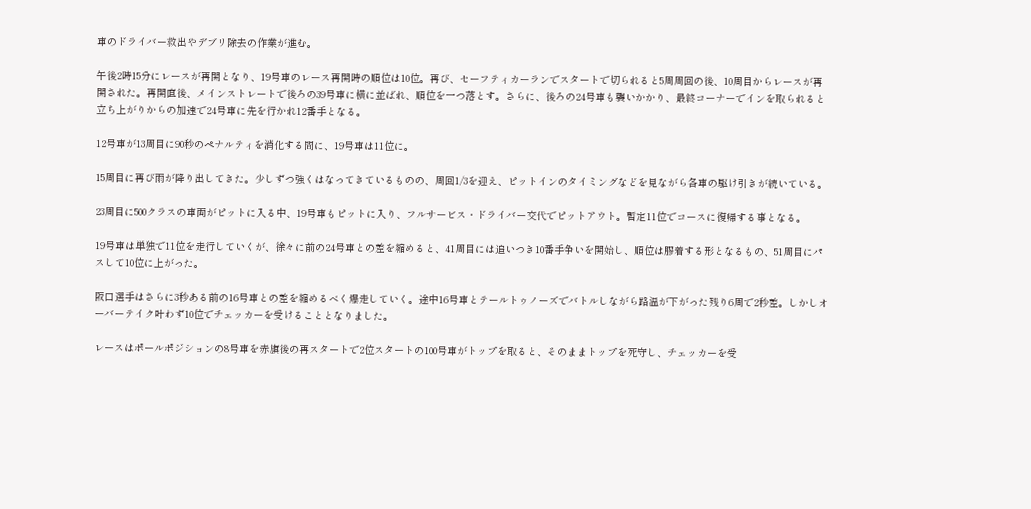車のドライバー救出やデブリ除去の作業が進む。

午後2時15分にレースが再開となり、19号車のレース再開時の順位は10位。再び、セーフティカーランでスタートで切られると5周周回の後、10周目からレースが再開された。再開直後、メインストレートで後ろの39号車に横に並ばれ、順位を一つ落とす。さらに、後ろの24号車も襲いかかり、最終コーナーでインを取られると立ち上がりからの加速で24号車に先を行かれ12番手となる。

12号車が13周目に90秒のペナルティを消化する間に、19号車は11位に。

15周目に再び雨が降り出してきた。少しずつ強くはなってきているものの、周回1/3を迎え、ピットインのタイミングなどを見ながら各車の駆け引きが続いている。

23周目に500クラスの車両がピットに入る中、19号車もピットに入り、フルサービス・ドライバー交代でピットアウト。暫定11位でコースに復帰する事となる。

19号車は単独で11位を走行していくが、徐々に前の24号車との差を縮めると、41周目には追いつき10番手争いを開始し、順位は膠着する形となるもの、51周目にパスして10位に上がった。

阪口選手はさらに3秒ある前の16号車との差を縮めるべく爆走していく。途中16号車とテールトゥノーズでバトルしながら路温が下がった残り6周で2秒差。しかしオーバーテイク叶わず10位でチェッカーを受けることとなりました。

レースはポールポジションの8号車を赤旗後の再スタートで2位スタートの100号車がトップを取ると、そのままトップを死守し、チェッカーを受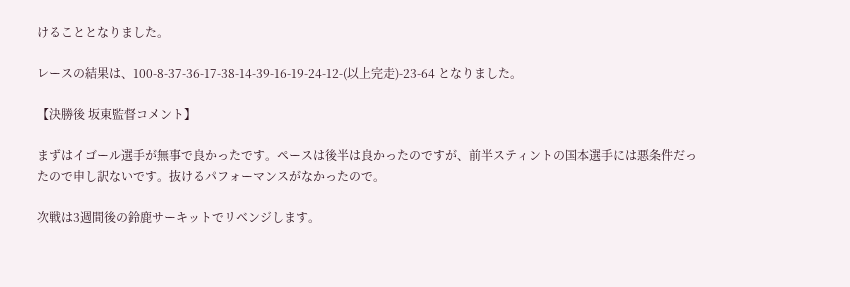けることとなりました。

レースの結果は、100-8-37-36-17-38-14-39-16-19-24-12-(以上完走)-23-64 となりました。

【決勝後 坂東監督コメント】

まずはイゴール選手が無事で良かったです。ペースは後半は良かったのですが、前半スティントの国本選手には悪条件だったので申し訳ないです。抜けるパフォーマンスがなかったので。

次戦は3週間後の鈴鹿サーキットでリベンジします。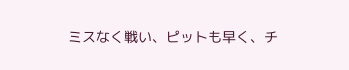ミスなく戦い、ピットも早く、チ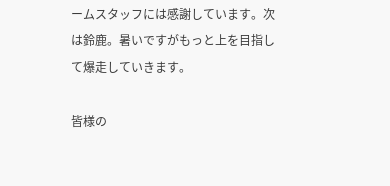ームスタッフには感謝しています。次は鈴鹿。暑いですがもっと上を目指して爆走していきます。

皆様の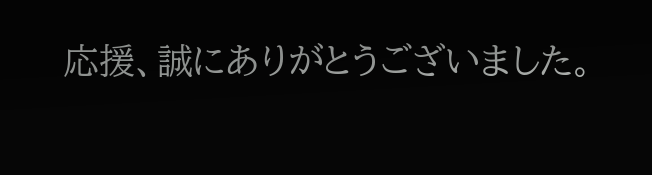応援、誠にありがとうございました。